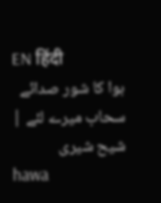EN हिंदी
ہوا کا شور صدائے سحاب میرے لئے | شیح شیری
hawa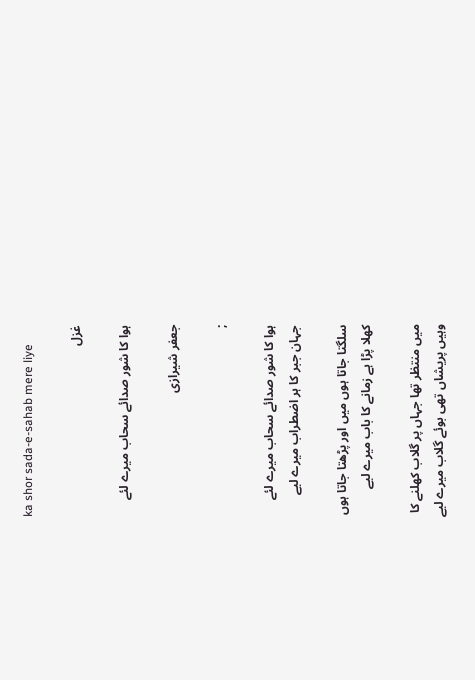ka shor sada-e-sahab mere liye

غزل

ہوا کا شور صدائے سحاب میرے لئے

جعفر شیرازی

;

ہوا کا شور صدائے سحاب میرے لئے
جہان جبر کا ہر اضطراب میرے لیے

سلگتا جاتا ہوں میں اور پڑھتا جاتا ہوں
کھلا پڑا ہے زمانے کا باب میرے لیے

میں منتظر تھا جہاں پر گلاب کھلنے کا
وہیں پریشاں تھی بوئے گلاب میرے لیے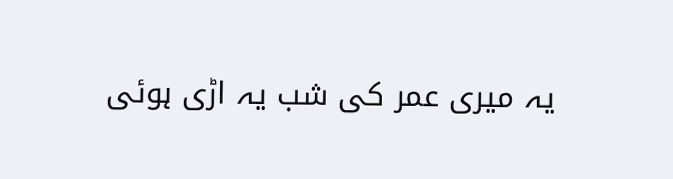یہ میری عمر کی شب یہ اڑی ہوئی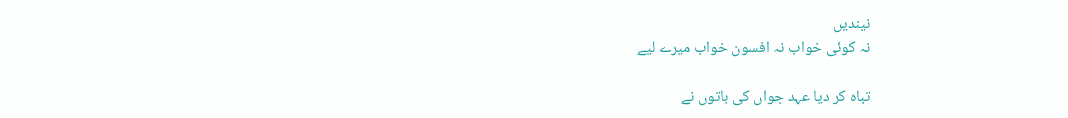نیندیں
نہ کوئی خواب نہ افسون خواب میرے لیے

تباہ کر دیا عہد جواں کی باتوں نے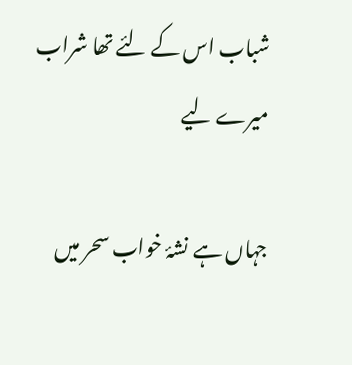شباب اس کے لئے تھا شراب میرے لیے

جہاں ہے نشۂ خواب سحر میں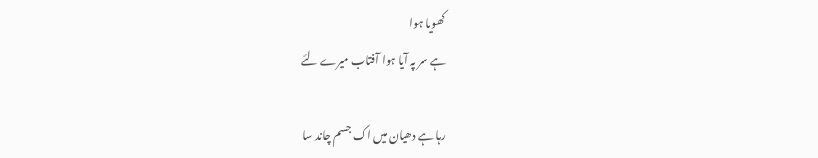کھویا ہوا
ہے سر پہ آیا ہوا آفتاب میرے لئے

رہا ہے دھیان میں اک جسم چاند سا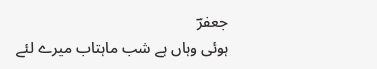جعفرؔ
ہوئی وہاں ہے شب ماہتاب میرے لئے